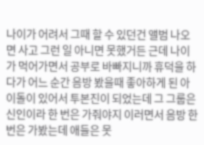나이가 어려서 그때 할 수 있던건 앨범 나오면 사고 그런 일 아니면 못했거든 근데 나이가 먹어가면서 공부로 바빠지니까 휴덕을 하다가 어느 순간 음방 봤을때 좋아하게 된 아이돌이 있어서 투본진이 되었는데 그 그룹은 신인이라 한 번은 가줘야지 이러면서 음방 한 번은 가봤는데 애들은 못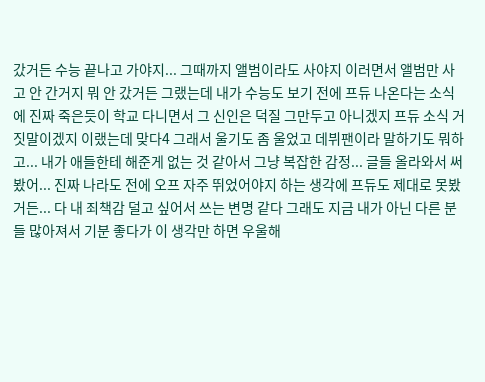갔거든 수능 끝나고 가야지... 그때까지 앨범이라도 사야지 이러면서 앨범만 사고 안 간거지 뭐 안 갔거든 그랬는데 내가 수능도 보기 전에 프듀 나온다는 소식에 진짜 죽은듯이 학교 다니면서 그 신인은 덕질 그만두고 아니겠지 프듀 소식 거짓말이겠지 이랬는데 맞다4 그래서 울기도 좀 울었고 데뷔팬이라 말하기도 뭐하고... 내가 애들한테 해준게 없는 것 같아서 그냥 복잡한 감정... 글들 올라와서 써봤어... 진짜 나라도 전에 오프 자주 뛰었어야지 하는 생각에 프듀도 제대로 못봤거든... 다 내 죄책감 덜고 싶어서 쓰는 변명 같다 그래도 지금 내가 아닌 다른 분들 많아져서 기분 좋다가 이 생각만 하면 우울해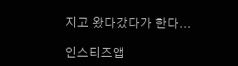지고 왔다갔다가 한다...

인스티즈앱